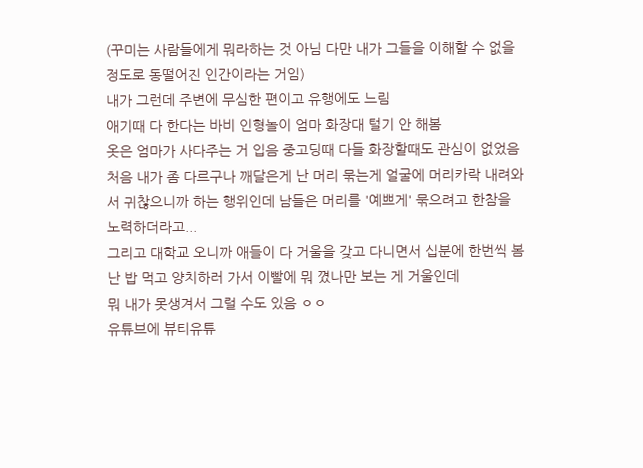(꾸미는 사람들에게 뭐라하는 것 아님 다만 내가 그들을 이해할 수 없을 정도로 동떨어진 인간이라는 거임)
내가 그런데 주변에 무심한 편이고 유행에도 느림
애기때 다 한다는 바비 인형놀이 엄마 화장대 털기 안 해봄
옷은 엄마가 사다주는 거 입음 중고딩때 다들 화장할때도 관심이 없었음
처음 내가 좀 다르구나 깨달은게 난 머리 묶는게 얼굴에 머리카락 내려와서 귀찮으니까 하는 행위인데 남들은 머리를 '예쁘게' 묶으려고 한참을 노력하더라고...
그리고 대학교 오니까 애들이 다 거울을 갖고 다니면서 십분에 한번씩 봄 난 밥 먹고 양치하러 가서 이빨에 뭐 꼈나만 보는 게 거울인데
뭐 내가 못생겨서 그럴 수도 있음 ㅇㅇ
유튜브에 뷰티유튜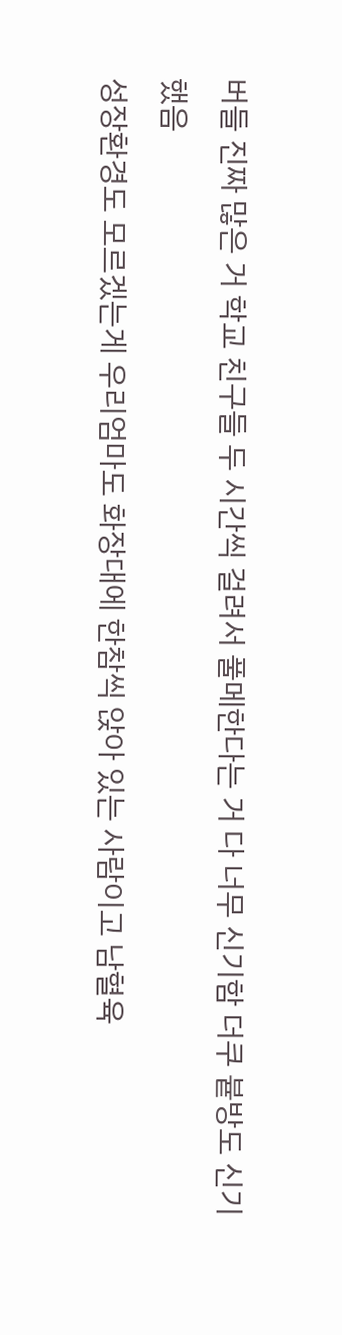버들 진짜 많은 거 학교 친구들 두 시간씩 걸려서 풀메한다는 거 다 너무 신기함 더쿠 븉방도 신기했음
성장환경도 모르겠는게 우리엄마도 화장대에 한참씩 앉아 있는 사람이고 남혈육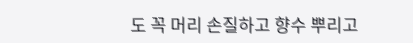도 꼭 머리 손질하고 향수 뿌리고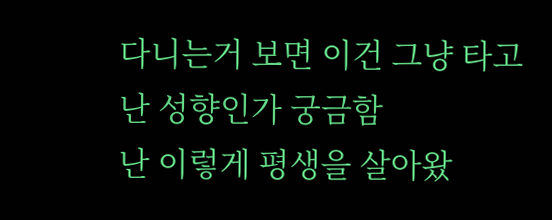다니는거 보면 이건 그냥 타고난 성향인가 궁금함
난 이렇게 평생을 살아왔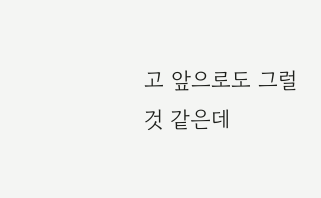고 앞으로도 그럴 것 같은데